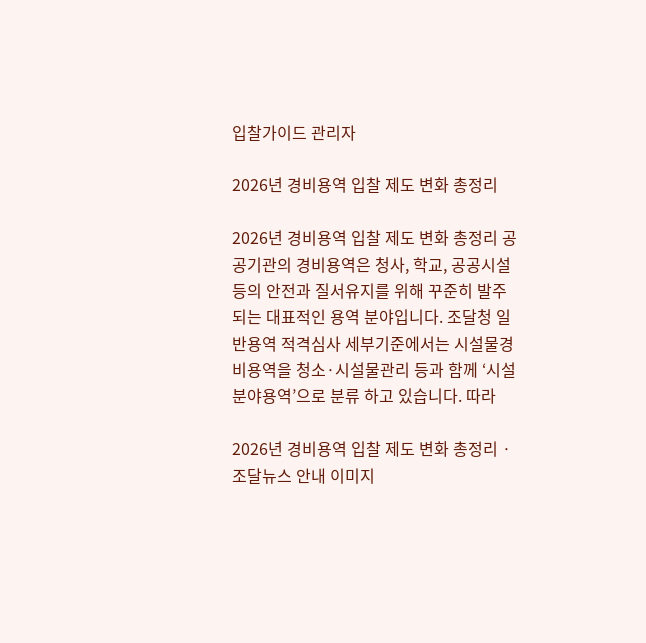입찰가이드 관리자

2026년 경비용역 입찰 제도 변화 총정리

2026년 경비용역 입찰 제도 변화 총정리 공공기관의 경비용역은 청사, 학교, 공공시설 등의 안전과 질서유지를 위해 꾸준히 발주되는 대표적인 용역 분야입니다. 조달청 일반용역 적격심사 세부기준에서는 시설물경비용역을 청소·시설물관리 등과 함께 ‘시설분야용역’으로 분류 하고 있습니다. 따라

2026년 경비용역 입찰 제도 변화 총정리 · 조달뉴스 안내 이미지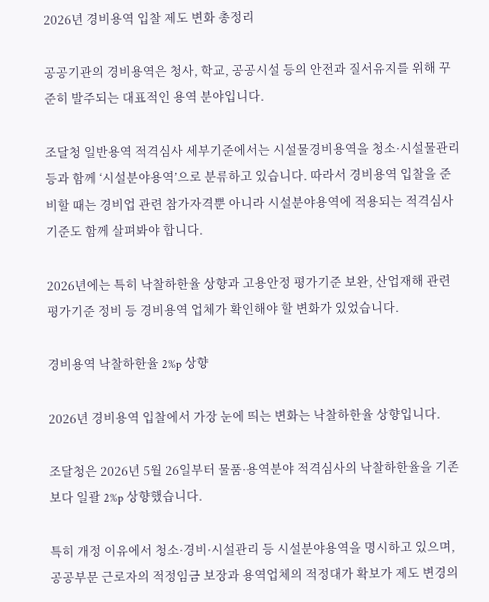2026년 경비용역 입찰 제도 변화 총정리

공공기관의 경비용역은 청사, 학교, 공공시설 등의 안전과 질서유지를 위해 꾸준히 발주되는 대표적인 용역 분야입니다.

조달청 일반용역 적격심사 세부기준에서는 시설물경비용역을 청소·시설물관리 등과 함께 ‘시설분야용역’으로 분류하고 있습니다. 따라서 경비용역 입찰을 준비할 때는 경비업 관련 참가자격뿐 아니라 시설분야용역에 적용되는 적격심사 기준도 함께 살펴봐야 합니다.

2026년에는 특히 낙찰하한율 상향과 고용안정 평가기준 보완, 산업재해 관련 평가기준 정비 등 경비용역 업체가 확인해야 할 변화가 있었습니다.

경비용역 낙찰하한율 2%p 상향

2026년 경비용역 입찰에서 가장 눈에 띄는 변화는 낙찰하한율 상향입니다.

조달청은 2026년 5월 26일부터 물품·용역분야 적격심사의 낙찰하한율을 기존보다 일괄 2%p 상향했습니다.

특히 개정 이유에서 청소·경비·시설관리 등 시설분야용역을 명시하고 있으며, 공공부문 근로자의 적정임금 보장과 용역업체의 적정대가 확보가 제도 변경의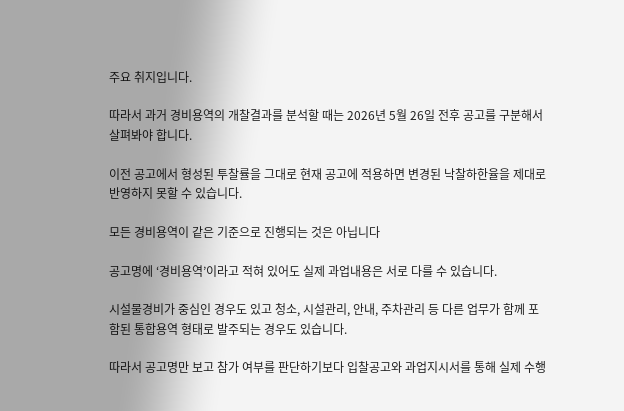주요 취지입니다.

따라서 과거 경비용역의 개찰결과를 분석할 때는 2026년 5월 26일 전후 공고를 구분해서 살펴봐야 합니다.

이전 공고에서 형성된 투찰률을 그대로 현재 공고에 적용하면 변경된 낙찰하한율을 제대로 반영하지 못할 수 있습니다.

모든 경비용역이 같은 기준으로 진행되는 것은 아닙니다

공고명에 ‘경비용역’이라고 적혀 있어도 실제 과업내용은 서로 다를 수 있습니다.

시설물경비가 중심인 경우도 있고 청소, 시설관리, 안내, 주차관리 등 다른 업무가 함께 포함된 통합용역 형태로 발주되는 경우도 있습니다.

따라서 공고명만 보고 참가 여부를 판단하기보다 입찰공고와 과업지시서를 통해 실제 수행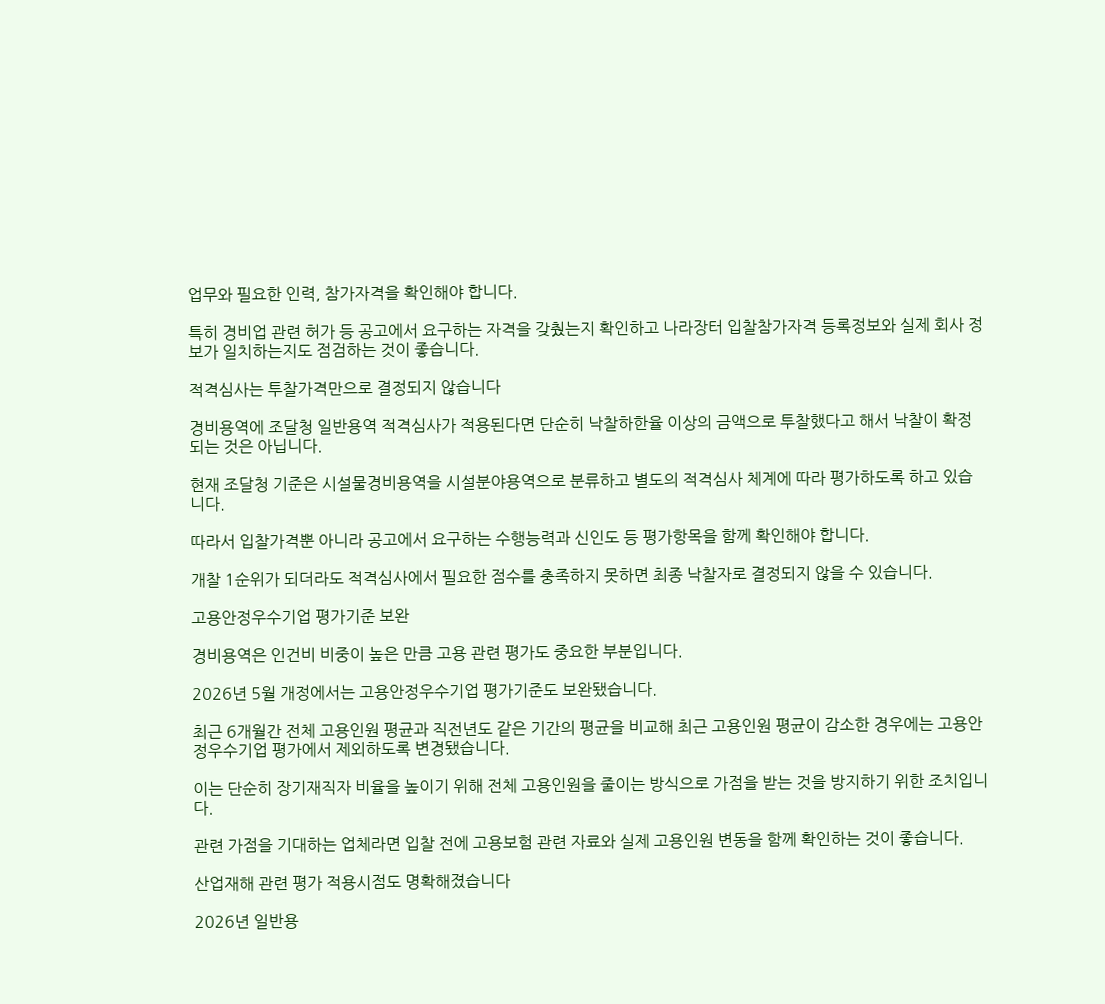업무와 필요한 인력, 참가자격을 확인해야 합니다.

특히 경비업 관련 허가 등 공고에서 요구하는 자격을 갖췄는지 확인하고 나라장터 입찰참가자격 등록정보와 실제 회사 정보가 일치하는지도 점검하는 것이 좋습니다.

적격심사는 투찰가격만으로 결정되지 않습니다

경비용역에 조달청 일반용역 적격심사가 적용된다면 단순히 낙찰하한율 이상의 금액으로 투찰했다고 해서 낙찰이 확정되는 것은 아닙니다.

현재 조달청 기준은 시설물경비용역을 시설분야용역으로 분류하고 별도의 적격심사 체계에 따라 평가하도록 하고 있습니다.

따라서 입찰가격뿐 아니라 공고에서 요구하는 수행능력과 신인도 등 평가항목을 함께 확인해야 합니다.

개찰 1순위가 되더라도 적격심사에서 필요한 점수를 충족하지 못하면 최종 낙찰자로 결정되지 않을 수 있습니다.

고용안정우수기업 평가기준 보완

경비용역은 인건비 비중이 높은 만큼 고용 관련 평가도 중요한 부분입니다.

2026년 5월 개정에서는 고용안정우수기업 평가기준도 보완됐습니다.

최근 6개월간 전체 고용인원 평균과 직전년도 같은 기간의 평균을 비교해 최근 고용인원 평균이 감소한 경우에는 고용안정우수기업 평가에서 제외하도록 변경됐습니다.

이는 단순히 장기재직자 비율을 높이기 위해 전체 고용인원을 줄이는 방식으로 가점을 받는 것을 방지하기 위한 조치입니다.

관련 가점을 기대하는 업체라면 입찰 전에 고용보험 관련 자료와 실제 고용인원 변동을 함께 확인하는 것이 좋습니다.

산업재해 관련 평가 적용시점도 명확해졌습니다

2026년 일반용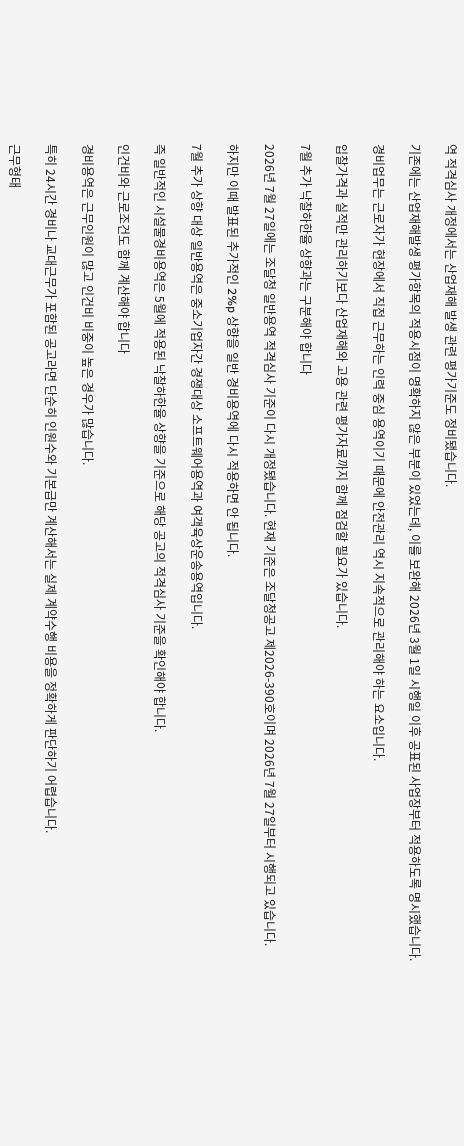역 적격심사 개정에서는 산업재해 발생 관련 평가기준도 정비됐습니다.

기존에는 산업재해발생 평가항목의 적용시점이 명확하지 않은 부분이 있었는데, 이를 보완해 2026년 3월 1일 시행일 이후 공표된 사업장부터 적용하도록 명시했습니다.

경비업무는 근로자가 현장에서 직접 근무하는 인력 중심 용역이기 때문에 안전관리 역시 지속적으로 관리해야 하는 요소입니다.

입찰가격과 실적만 관리하기보다 산업재해와 고용 관련 평가자료까지 함께 점검할 필요가 있습니다.

7월 추가 낙찰하한율 상향과는 구분해야 합니다

2026년 7월 27일에는 조달청 일반용역 적격심사 기준이 다시 개정됐습니다. 현재 기준은 조달청공고 제2026-390호이며 2026년 7월 27일부터 시행되고 있습니다.

하지만 이때 발표된 추가적인 2%p 상향을 일반 경비용역에 다시 적용하면 안 됩니다.

7월 추가 상향 대상 일반용역은 중소기업자간 경쟁대상 소프트웨어용역과 여객육상운송용역입니다.

즉 일반적인 시설물경비용역은 5월에 적용된 낙찰하한율 상향을 기준으로 해당 공고의 적격심사 기준을 확인해야 합니다.

인건비와 근로조건도 함께 계산해야 합니다

경비용역은 근무인원이 많고 인건비 비중이 높은 경우가 많습니다.

특히 24시간 경비나 교대근무가 포함된 공고라면 단순히 인원수와 기본급만 계산해서는 실제 계약수행 비용을 정확하게 판단하기 어렵습니다.

근무형태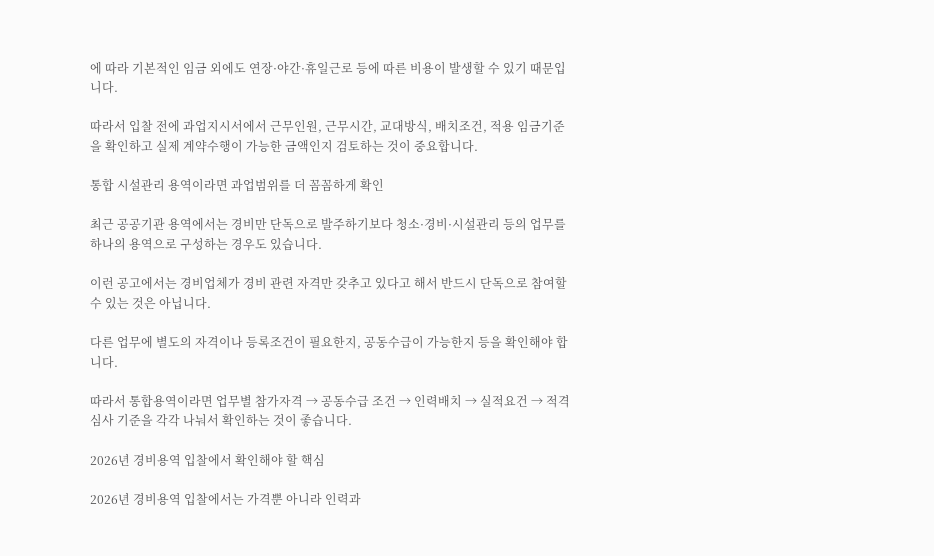에 따라 기본적인 임금 외에도 연장·야간·휴일근로 등에 따른 비용이 발생할 수 있기 때문입니다.

따라서 입찰 전에 과업지시서에서 근무인원, 근무시간, 교대방식, 배치조건, 적용 임금기준을 확인하고 실제 계약수행이 가능한 금액인지 검토하는 것이 중요합니다.

통합 시설관리 용역이라면 과업범위를 더 꼼꼼하게 확인

최근 공공기관 용역에서는 경비만 단독으로 발주하기보다 청소·경비·시설관리 등의 업무를 하나의 용역으로 구성하는 경우도 있습니다.

이런 공고에서는 경비업체가 경비 관련 자격만 갖추고 있다고 해서 반드시 단독으로 참여할 수 있는 것은 아닙니다.

다른 업무에 별도의 자격이나 등록조건이 필요한지, 공동수급이 가능한지 등을 확인해야 합니다.

따라서 통합용역이라면 업무별 참가자격 → 공동수급 조건 → 인력배치 → 실적요건 → 적격심사 기준을 각각 나눠서 확인하는 것이 좋습니다.

2026년 경비용역 입찰에서 확인해야 할 핵심

2026년 경비용역 입찰에서는 가격뿐 아니라 인력과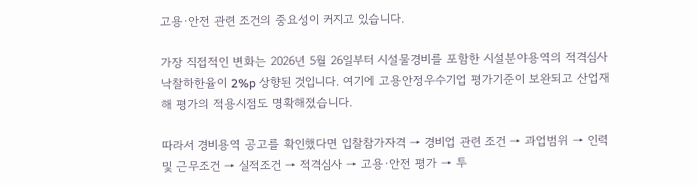고용·안전 관련 조건의 중요성이 커지고 있습니다.

가장 직접적인 변화는 2026년 5월 26일부터 시설물경비를 포함한 시설분야용역의 적격심사 낙찰하한율이 2%p 상향된 것입니다. 여기에 고용안정우수기업 평가기준이 보완되고 산업재해 평가의 적용시점도 명확해졌습니다.

따라서 경비용역 공고를 확인했다면 입찰참가자격 → 경비업 관련 조건 → 과업범위 → 인력 및 근무조건 → 실적조건 → 적격심사 → 고용·안전 평가 → 투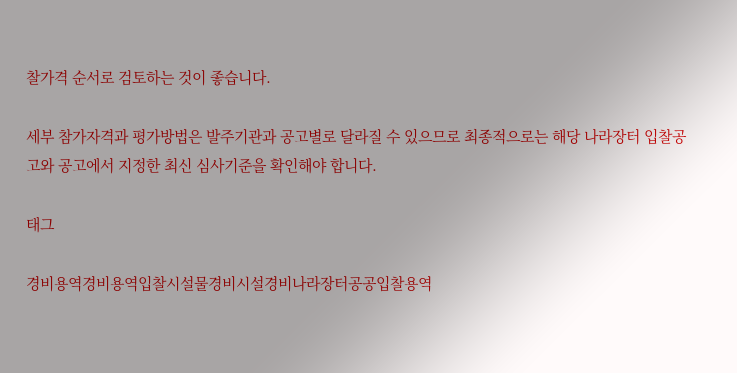찰가격 순서로 검토하는 것이 좋습니다.

세부 참가자격과 평가방법은 발주기관과 공고별로 달라질 수 있으므로 최종적으로는 해당 나라장터 입찰공고와 공고에서 지정한 최신 심사기준을 확인해야 합니다.

태그

경비용역경비용역입찰시설물경비시설경비나라장터공공입찰용역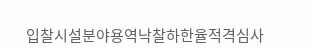입찰시설분야용역낙찰하한율적격심사